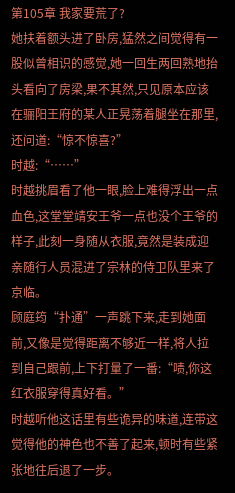第105章 我家要荒了?
她扶着额头进了卧房,猛然之间觉得有一股似曾相识的感觉,她一回生两回熟地抬头看向了房梁,果不其然,只见原本应该在骊阳王府的某人正晃荡着腿坐在那里,还问道:“惊不惊喜?”
时越:“……”
时越挑眉看了他一眼,脸上难得浮出一点血色,这堂堂靖安王爷一点也没个王爷的样子,此刻一身随从衣服,竟然是装成迎亲随行人员混进了宗林的侍卫队里来了京临。
顾庭筠“扑通”一声跳下来,走到她面前,又像是觉得距离不够近一样,将人拉到自己跟前,上下打量了一番:“啧,你这红衣服穿得真好看。”
时越听他这话里有些诡异的味道,连带这觉得他的神色也不善了起来,顿时有些紧张地往后退了一步。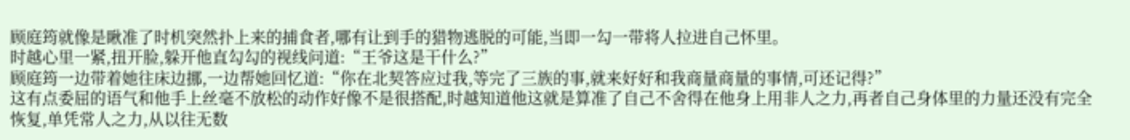顾庭筠就像是瞅准了时机突然扑上来的捕食者,哪有让到手的猎物逃脱的可能,当即一勾一带将人拉进自己怀里。
时越心里一紧,扭开脸,躲开他直勾勾的视线问道:“王爷这是干什么?”
顾庭筠一边带着她往床边挪,一边帮她回忆道:“你在北契答应过我,等完了三族的事,就来好好和我商量商量的事情,可还记得?”
这有点委屈的语气和他手上丝毫不放松的动作好像不是很搭配,时越知道他这就是算准了自己不舍得在他身上用非人之力,再者自己身体里的力量还没有完全恢复,单凭常人之力,从以往无数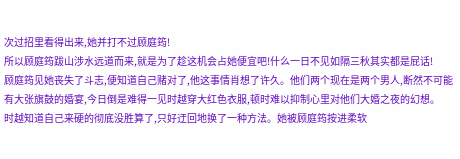次过招里看得出来,她并打不过顾庭筠!
所以顾庭筠跋山涉水远道而来,就是为了趁这机会占她便宜吧!什么一日不见如隔三秋其实都是屁话!
顾庭筠见她丧失了斗志,便知道自己赌对了,他这事情肖想了许久。他们两个现在是两个男人,断然不可能有大张旗鼓的婚宴,今日倒是难得一见时越穿大红色衣服,顿时难以抑制心里对他们大婚之夜的幻想。
时越知道自己来硬的彻底没胜算了,只好迂回地换了一种方法。她被顾庭筠按进柔软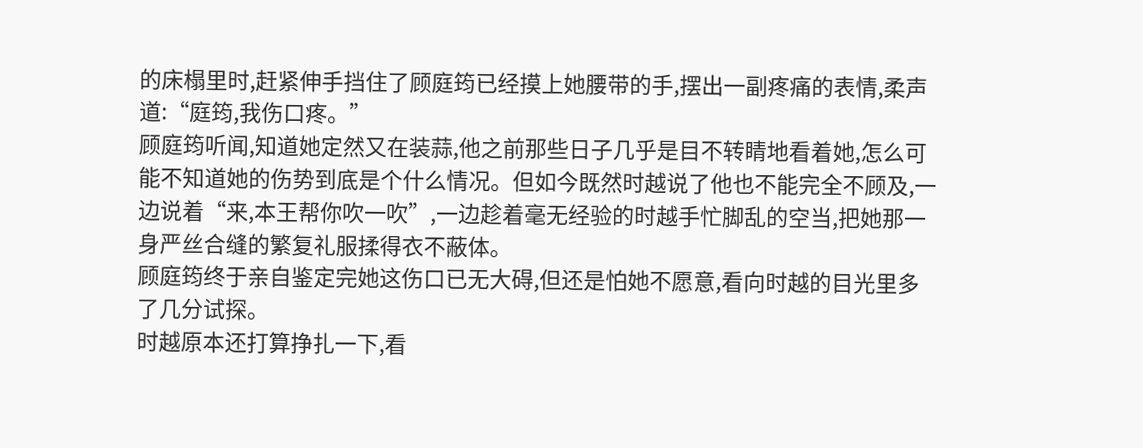的床榻里时,赶紧伸手挡住了顾庭筠已经摸上她腰带的手,摆出一副疼痛的表情,柔声道:“庭筠,我伤口疼。”
顾庭筠听闻,知道她定然又在装蒜,他之前那些日子几乎是目不转睛地看着她,怎么可能不知道她的伤势到底是个什么情况。但如今既然时越说了他也不能完全不顾及,一边说着“来,本王帮你吹一吹”,一边趁着毫无经验的时越手忙脚乱的空当,把她那一身严丝合缝的繁复礼服揉得衣不蔽体。
顾庭筠终于亲自鉴定完她这伤口已无大碍,但还是怕她不愿意,看向时越的目光里多了几分试探。
时越原本还打算挣扎一下,看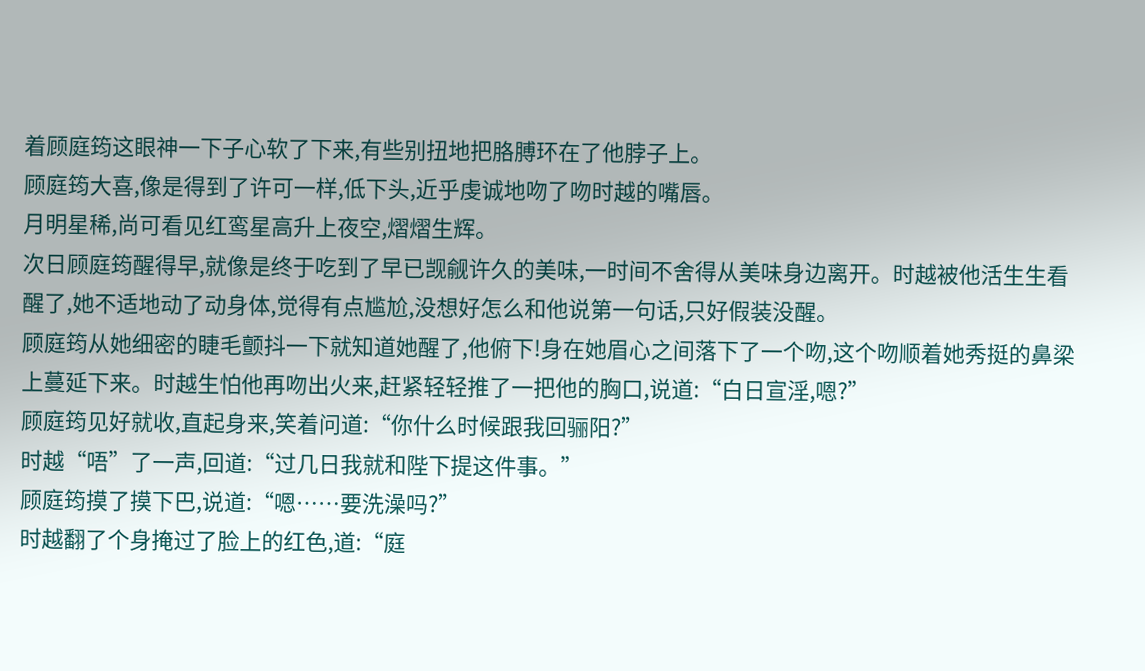着顾庭筠这眼神一下子心软了下来,有些别扭地把胳膊环在了他脖子上。
顾庭筠大喜,像是得到了许可一样,低下头,近乎虔诚地吻了吻时越的嘴唇。
月明星稀,尚可看见红鸾星高升上夜空,熠熠生辉。
次日顾庭筠醒得早,就像是终于吃到了早已觊觎许久的美味,一时间不舍得从美味身边离开。时越被他活生生看醒了,她不适地动了动身体,觉得有点尴尬,没想好怎么和他说第一句话,只好假装没醒。
顾庭筠从她细密的睫毛颤抖一下就知道她醒了,他俯下!身在她眉心之间落下了一个吻,这个吻顺着她秀挺的鼻梁上蔓延下来。时越生怕他再吻出火来,赶紧轻轻推了一把他的胸口,说道:“白日宣淫,嗯?”
顾庭筠见好就收,直起身来,笑着问道:“你什么时候跟我回骊阳?”
时越“唔”了一声,回道:“过几日我就和陛下提这件事。”
顾庭筠摸了摸下巴,说道:“嗯……要洗澡吗?”
时越翻了个身掩过了脸上的红色,道:“庭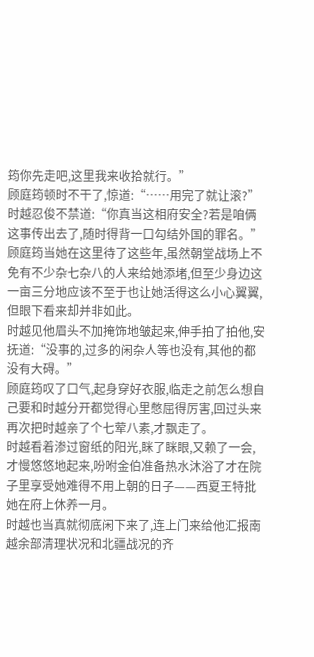筠你先走吧,这里我来收拾就行。”
顾庭筠顿时不干了,惊道:“……用完了就让滚?”
时越忍俊不禁道:“你真当这相府安全?若是咱俩这事传出去了,随时得背一口勾结外国的罪名。”
顾庭筠当她在这里待了这些年,虽然朝堂战场上不免有不少杂七杂八的人来给她添堵,但至少身边这一亩三分地应该不至于也让她活得这么小心翼翼,但眼下看来却并非如此。
时越见他眉头不加掩饰地皱起来,伸手拍了拍他,安抚道:“没事的,过多的闲杂人等也没有,其他的都没有大碍。”
顾庭筠叹了口气,起身穿好衣服,临走之前怎么想自己要和时越分开都觉得心里憋屈得厉害,回过头来再次把时越亲了个七荤八素,才飘走了。
时越看着渗过窗纸的阳光,眯了眯眼,又赖了一会,才慢悠悠地起来,吩咐金伯准备热水沐浴了才在院子里享受她难得不用上朝的日子——西夏王特批她在府上休养一月。
时越也当真就彻底闲下来了,连上门来给他汇报南越余部清理状况和北疆战况的齐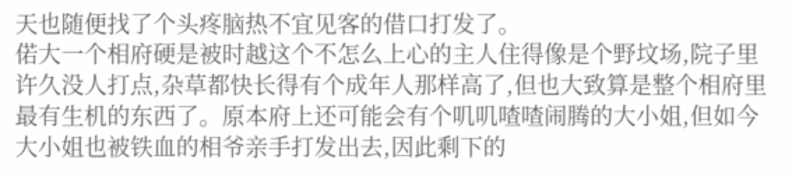天也随便找了个头疼脑热不宜见客的借口打发了。
偌大一个相府硬是被时越这个不怎么上心的主人住得像是个野坟场,院子里许久没人打点,杂草都快长得有个成年人那样高了,但也大致算是整个相府里最有生机的东西了。原本府上还可能会有个叽叽喳喳闹腾的大小姐,但如今大小姐也被铁血的相爷亲手打发出去,因此剩下的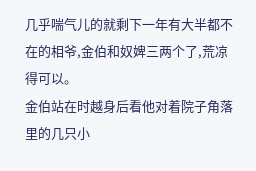几乎喘气儿的就剩下一年有大半都不在的相爷,金伯和奴婢三两个了,荒凉得可以。
金伯站在时越身后看他对着院子角落里的几只小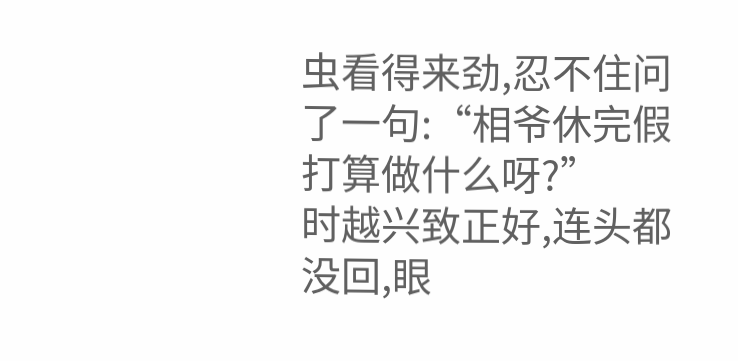虫看得来劲,忍不住问了一句:“相爷休完假打算做什么呀?”
时越兴致正好,连头都没回,眼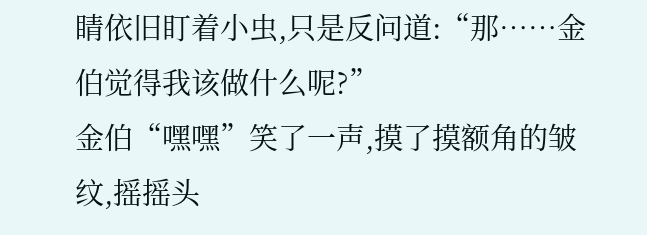睛依旧盯着小虫,只是反问道:“那……金伯觉得我该做什么呢?”
金伯“嘿嘿”笑了一声,摸了摸额角的皱纹,摇摇头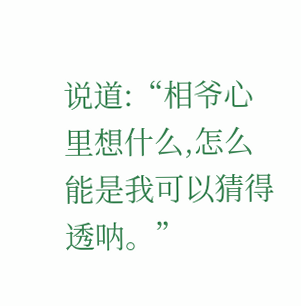说道:“相爷心里想什么,怎么能是我可以猜得透呐。”